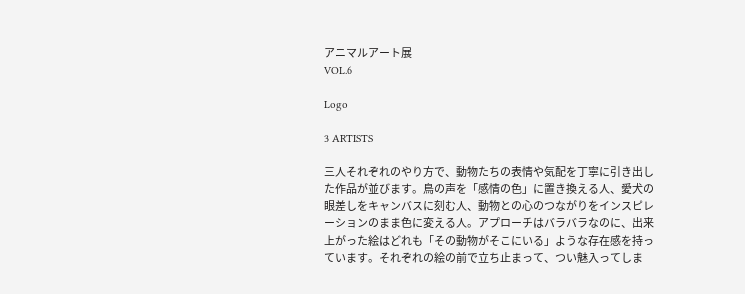アニマルアート展
VOL.6

Logo

3 ARTISTS

三人それぞれのやり方で、動物たちの表情や気配を丁寧に引き出した作品が並びます。鳥の声を「感情の色」に置き換える人、愛犬の眼差しをキャンバスに刻む人、動物との心のつながりをインスピレーションのまま色に変える人。アプローチはバラバラなのに、出来上がった絵はどれも「その動物がそこにいる」ような存在感を持っています。それぞれの絵の前で立ち止まって、つい魅入ってしま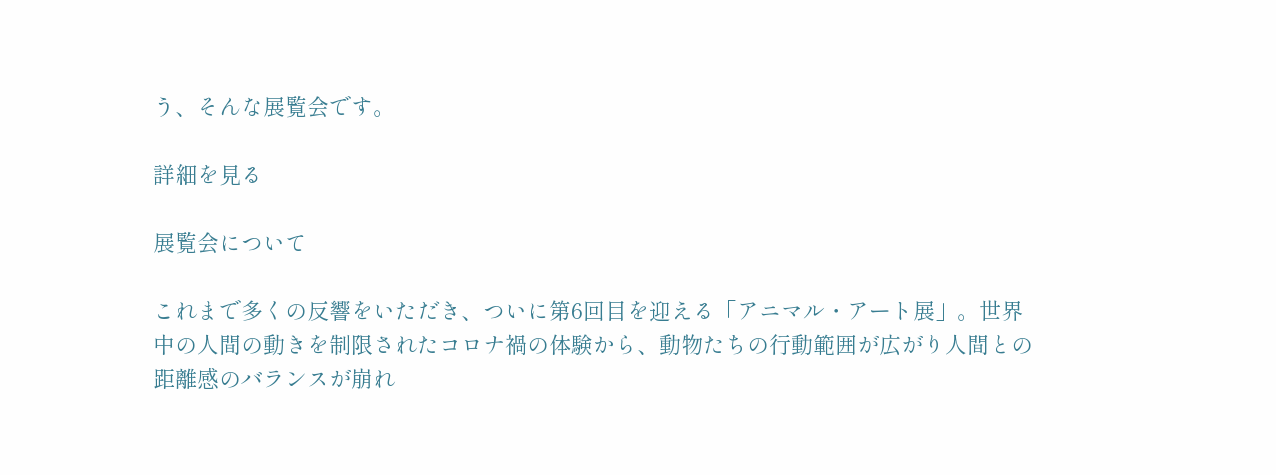う、そんな展覧会です。

詳細を見る

展覧会について

これまで多くの反響をいただき、ついに第6回目を迎える「アニマル・アート展」。世界中の人間の動きを制限されたコロナ禍の体験から、動物たちの行動範囲が広がり人間との距離感のバランスが崩れ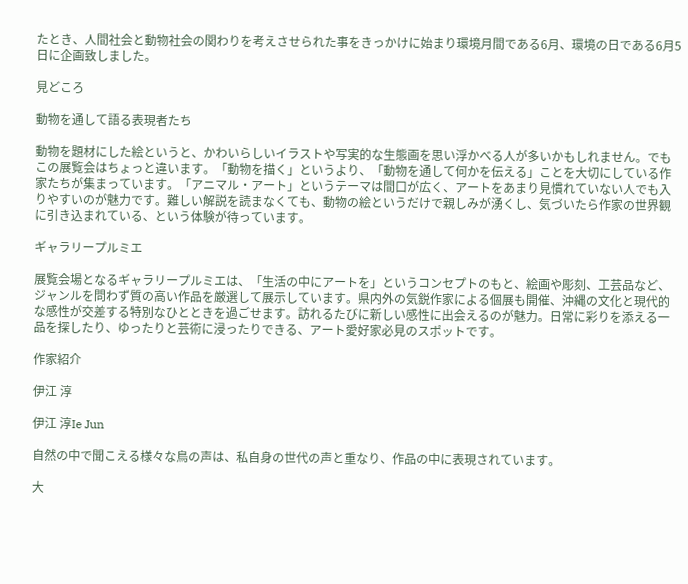たとき、人間社会と動物社会の関わりを考えさせられた事をきっかけに始まり環境月間である6月、環境の日である6月5日に企画致しました。

見どころ

動物を通して語る表現者たち

動物を題材にした絵というと、かわいらしいイラストや写実的な生態画を思い浮かべる人が多いかもしれません。でもこの展覧会はちょっと違います。「動物を描く」というより、「動物を通して何かを伝える」ことを大切にしている作家たちが集まっています。「アニマル・アート」というテーマは間口が広く、アートをあまり見慣れていない人でも入りやすいのが魅力です。難しい解説を読まなくても、動物の絵というだけで親しみが湧くし、気づいたら作家の世界観に引き込まれている、という体験が待っています。

ギャラリープルミエ

展覧会場となるギャラリープルミエは、「生活の中にアートを」というコンセプトのもと、絵画や彫刻、工芸品など、ジャンルを問わず質の高い作品を厳選して展示しています。県内外の気鋭作家による個展も開催、沖縄の文化と現代的な感性が交差する特別なひとときを過ごせます。訪れるたびに新しい感性に出会えるのが魅力。日常に彩りを添える一品を探したり、ゆったりと芸術に浸ったりできる、アート愛好家必見のスポットです。

作家紹介

伊江 淳

伊江 淳Ie Jun

自然の中で聞こえる様々な鳥の声は、私自身の世代の声と重なり、作品の中に表現されています。

大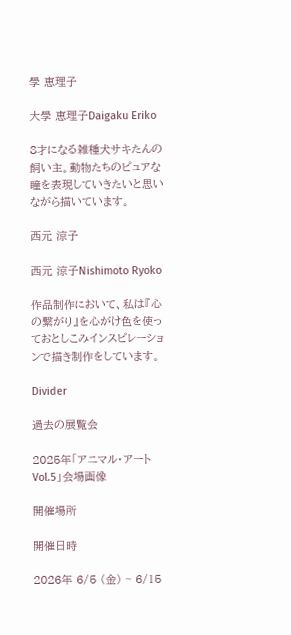學 恵理子

大學 恵理子Daigaku Eriko

8才になる雑種犬サキたんの飼い主。動物たちのピュアな瞳を表現していきたいと思いながら描いています。

西元 涼子

西元 涼子Nishimoto Ryoko

作品制作において、私は『心の繋がり』を心がけ色を使っておとしこみインスピレーションで描き制作をしています。

Divider

過去の展覧会

2025年「アニマル・アートVol.5」会場画像

開催場所

開催日時

2026年 6/5 (金) ~ 6/15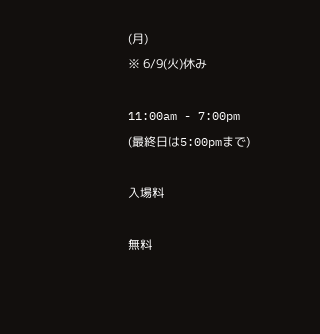(月)
※ 6/9(火)休み

11:00am - 7:00pm
(最終日は5:00pmまで)

入場料

無料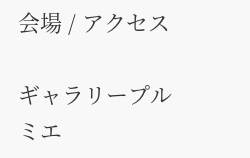会場 / アクセス

ギャラリープルミエ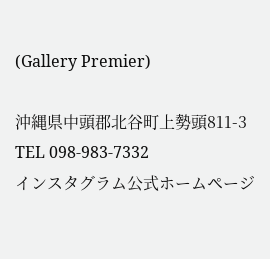(Gallery Premier)

沖縄県中頭郡北谷町上勢頭811-3
TEL 098-983-7332
インスタグラム公式ホームページ